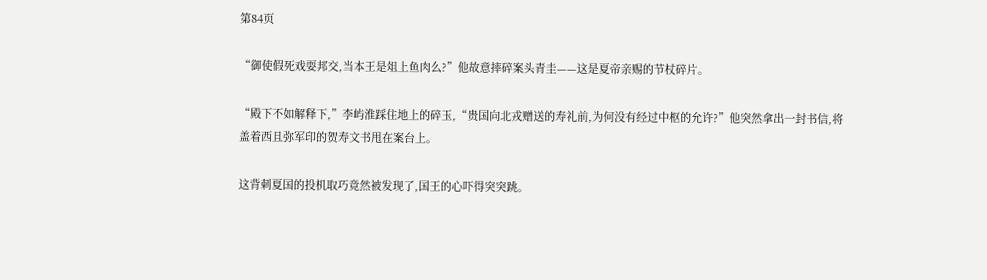第84页

“御使假死戏耍邦交,当本王是俎上鱼肉么?”他故意摔碎案头青圭——这是夏帝亲赐的节杖碎片。

“殿下不如解释下,”李屿淮踩住地上的碎玉,“贵国向北戎赠送的寿礼前,为何没有经过中枢的允许?”他突然拿出一封书信,将盖着西且弥军印的贺寿文书甩在案台上。

这背刺夏国的投机取巧竟然被发现了,国王的心吓得突突跳。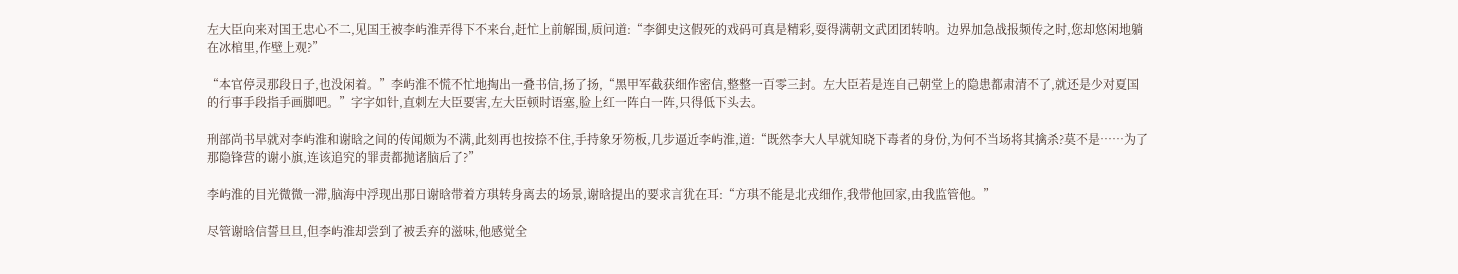左大臣向来对国王忠心不二,见国王被李屿淮弄得下不来台,赶忙上前解围,质问道:“李御史这假死的戏码可真是精彩,耍得满朝文武团团转呐。边界加急战报频传之时,您却悠闲地躺在冰棺里,作壁上观?”

“本官停灵那段日子,也没闲着。”李屿淮不慌不忙地掏出一叠书信,扬了扬,“黑甲军截获细作密信,整整一百零三封。左大臣若是连自己朝堂上的隐患都肃清不了,就还是少对夏国的行事手段指手画脚吧。”字字如针,直刺左大臣要害,左大臣顿时语塞,脸上红一阵白一阵,只得低下头去。

刑部尚书早就对李屿淮和谢晗之间的传闻颇为不满,此刻再也按捺不住,手持象牙笏板,几步逼近李屿淮,道:“既然李大人早就知晓下毒者的身份,为何不当场将其擒杀?莫不是……为了那隐锋营的谢小旗,连该追究的罪责都抛诸脑后了?”

李屿淮的目光微微一滞,脑海中浮现出那日谢晗带着方琪转身离去的场景,谢晗提出的要求言犹在耳:“方琪不能是北戎细作,我带他回家,由我监管他。”

尽管谢晗信誓旦旦,但李屿淮却尝到了被丢弃的滋味,他感觉全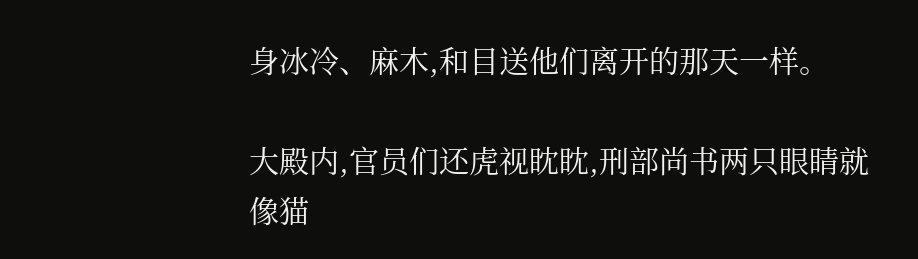身冰冷、麻木,和目送他们离开的那天一样。

大殿内,官员们还虎视眈眈,刑部尚书两只眼睛就像猫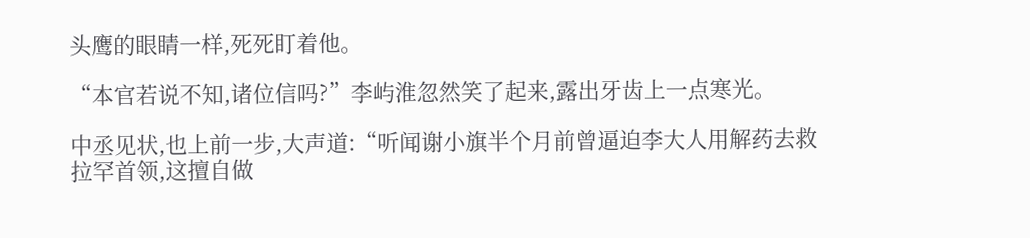头鹰的眼睛一样,死死盯着他。

“本官若说不知,诸位信吗?”李屿淮忽然笑了起来,露出牙齿上一点寒光。

中丞见状,也上前一步,大声道:“听闻谢小旗半个月前曾逼迫李大人用解药去救拉罕首领,这擅自做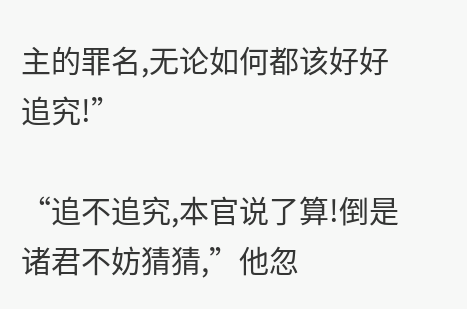主的罪名,无论如何都该好好追究!”

“追不追究,本官说了算!倒是诸君不妨猜猜,”他忽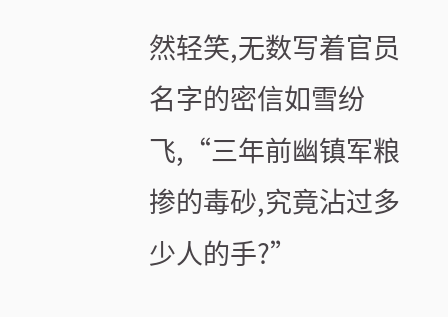然轻笑,无数写着官员名字的密信如雪纷飞,“三年前幽镇军粮掺的毒砂,究竟沾过多少人的手?”